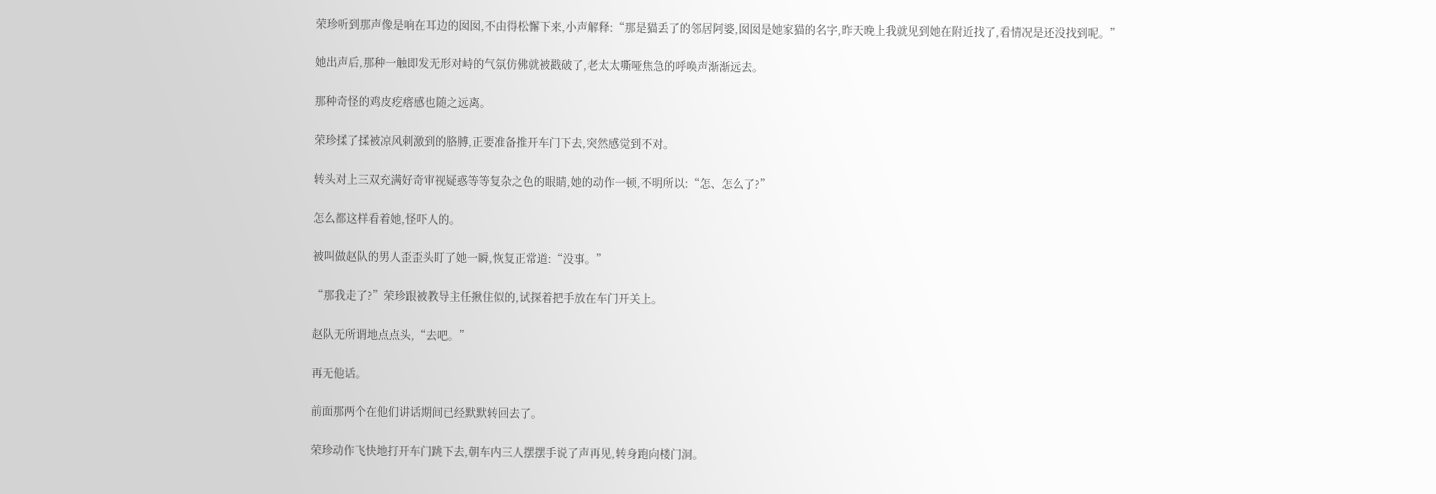荣珍听到那声像是响在耳边的囡囡,不由得松懈下来,小声解释:“那是猫丢了的邻居阿婆,囡囡是她家猫的名字,昨天晚上我就见到她在附近找了,看情况是还没找到呢。”

她出声后,那种一触即发无形对峙的气氛仿佛就被戳破了,老太太嘶哑焦急的呼唤声渐渐远去。

那种奇怪的鸡皮疙瘩感也随之远离。

荣珍揉了揉被凉风刺激到的胳膊,正要准备推开车门下去,突然感觉到不对。

转头对上三双充满好奇审视疑惑等等复杂之色的眼睛,她的动作一顿,不明所以:“怎、怎么了?”

怎么都这样看着她,怪吓人的。

被叫做赵队的男人歪歪头盯了她一瞬,恢复正常道:“没事。”

“那我走了?”荣珍跟被教导主任揪住似的,试探着把手放在车门开关上。

赵队无所谓地点点头,“去吧。”

再无他话。

前面那两个在他们讲话期间已经默默转回去了。

荣珍动作飞快地打开车门跳下去,朝车内三人摆摆手说了声再见,转身跑向楼门洞。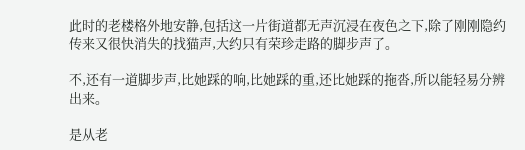此时的老楼格外地安静,包括这一片街道都无声沉浸在夜色之下,除了刚刚隐约传来又很快消失的找猫声,大约只有荣珍走路的脚步声了。

不,还有一道脚步声,比她踩的响,比她踩的重,还比她踩的拖沓,所以能轻易分辨出来。

是从老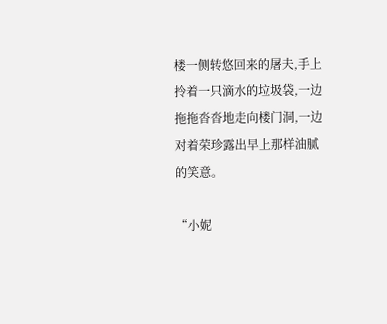楼一侧转悠回来的屠夫,手上拎着一只滴水的垃圾袋,一边拖拖沓沓地走向楼门洞,一边对着荣珍露出早上那样油腻的笑意。

“小妮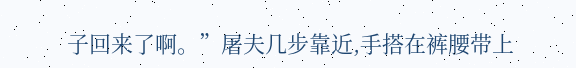子回来了啊。”屠夫几步靠近,手搭在裤腰带上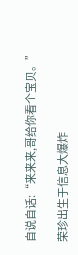自说自话:“来来来,哥给你看个宝贝。”

荣珍出生于信息大爆炸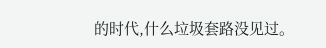的时代,什么垃圾套路没见过。